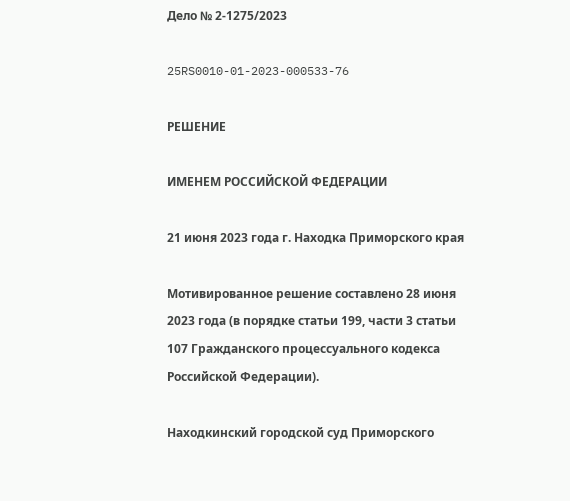Дело № 2-1275/2023

25RS0010-01-2023-000533-76

РЕШЕНИЕ

ИМЕНЕМ РОССИЙСКОЙ ФЕДЕРАЦИИ

21 июня 2023 года г. Находка Приморского края

Мотивированное решение составлено 28 июня 2023 года (в порядке статьи 199, части 3 статьи 107 Гражданского процессуального кодекса Российской Федерации).

Находкинский городской суд Приморского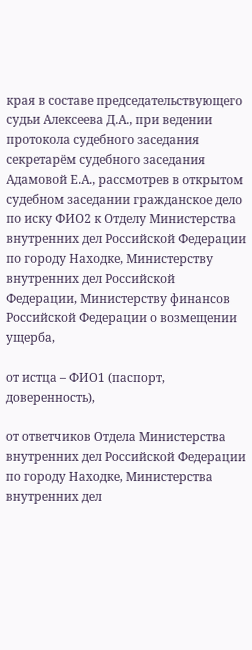края в составе председательствующего судьи Алексеева Д.А., при ведении протокола судебного заседания секретарём судебного заседания Адамовой Е.А., рассмотрев в открытом судебном заседании гражданское дело по иску ФИО2 к Отделу Министерства внутренних дел Российской Федерации по городу Находке, Министерству внутренних дел Российской Федерации, Министерству финансов Российской Федерации о возмещении ущерба,

от истца – ФИО1 (паспорт, доверенность),

от ответчиков Отдела Министерства внутренних дел Российской Федерации по городу Находке, Министерства внутренних дел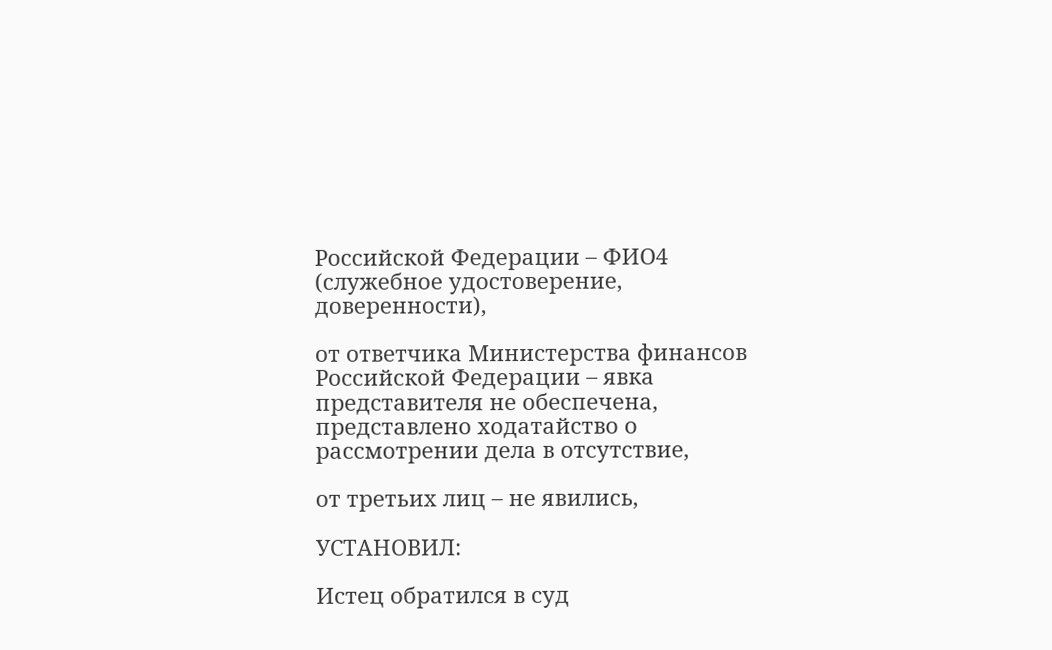Российской Федерации – ФИО4 (служебное удостоверение, доверенности),

от ответчика Министерства финансов Российской Федерации – явка представителя не обеспечена, представлено ходатайство о рассмотрении дела в отсутствие,

от третьих лиц – не явились,

УСТАНОВИЛ:

Истец обратился в суд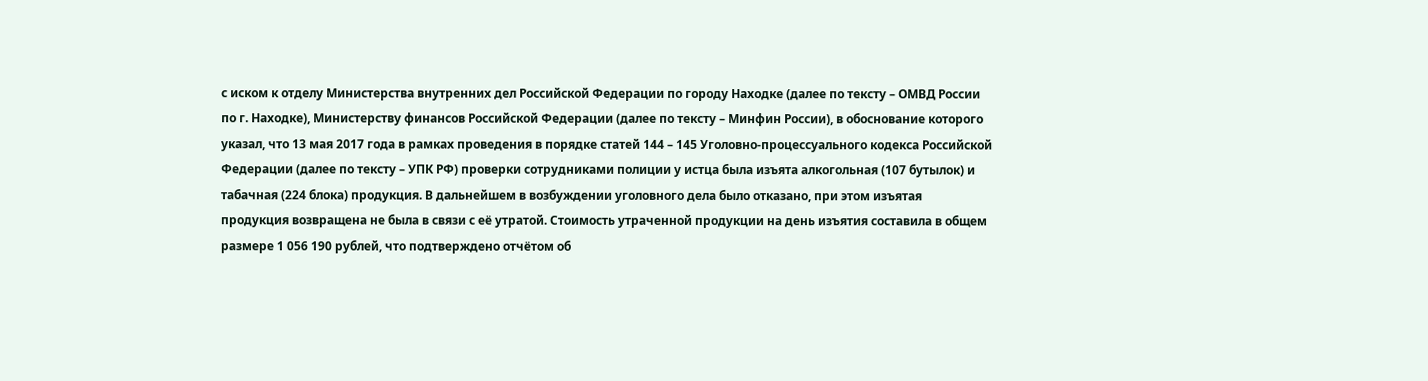с иском к отделу Министерства внутренних дел Российской Федерации по городу Находке (далее по тексту – ОМВД России по г. Находке), Министерству финансов Российской Федерации (далее по тексту – Минфин России), в обоснование которого указал, что 13 мая 2017 года в рамках проведения в порядке статей 144 – 145 Уголовно-процессуального кодекса Российской Федерации (далее по тексту – УПК РФ) проверки сотрудниками полиции у истца была изъята алкогольная (107 бутылок) и табачная (224 блока) продукция. В дальнейшем в возбуждении уголовного дела было отказано, при этом изъятая продукция возвращена не была в связи с её утратой. Стоимость утраченной продукции на день изъятия составила в общем размере 1 056 190 рублей, что подтверждено отчётом об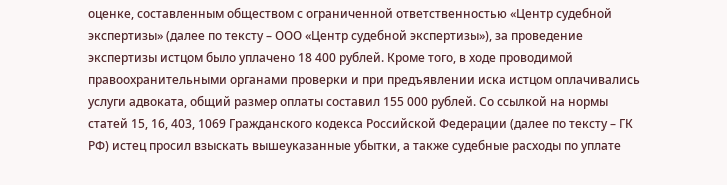оценке, составленным обществом с ограниченной ответственностью «Центр судебной экспертизы» (далее по тексту – ООО «Центр судебной экспертизы»), за проведение экспертизы истцом было уплачено 18 400 рублей. Кроме того, в ходе проводимой правоохранительными органами проверки и при предъявлении иска истцом оплачивались услуги адвоката, общий размер оплаты составил 155 000 рублей. Со ссылкой на нормы статей 15, 16, 403, 1069 Гражданского кодекса Российской Федерации (далее по тексту – ГК РФ) истец просил взыскать вышеуказанные убытки, а также судебные расходы по уплате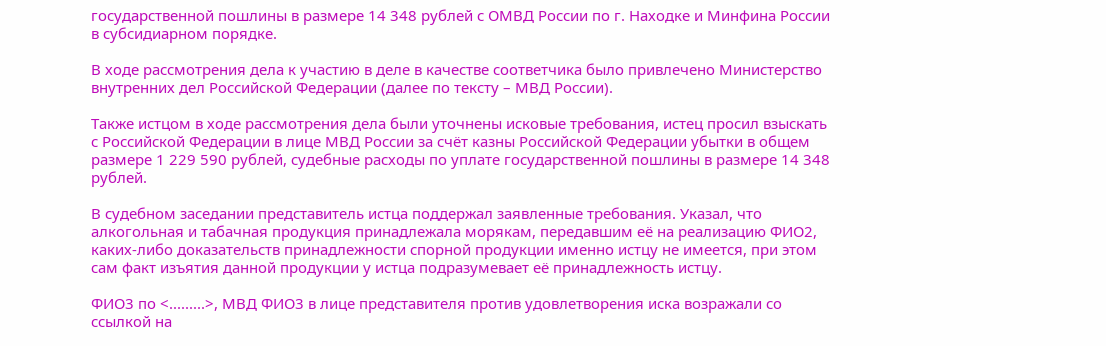государственной пошлины в размере 14 348 рублей с ОМВД России по г. Находке и Минфина России в субсидиарном порядке.

В ходе рассмотрения дела к участию в деле в качестве соответчика было привлечено Министерство внутренних дел Российской Федерации (далее по тексту – МВД России).

Также истцом в ходе рассмотрения дела были уточнены исковые требования, истец просил взыскать с Российской Федерации в лице МВД России за счёт казны Российской Федерации убытки в общем размере 1 229 590 рублей, судебные расходы по уплате государственной пошлины в размере 14 348 рублей.

В судебном заседании представитель истца поддержал заявленные требования. Указал, что алкогольная и табачная продукция принадлежала морякам, передавшим её на реализацию ФИО2, каких-либо доказательств принадлежности спорной продукции именно истцу не имеется, при этом сам факт изъятия данной продукции у истца подразумевает её принадлежность истцу.

ФИО3 по <.........>, МВД ФИО3 в лице представителя против удовлетворения иска возражали со ссылкой на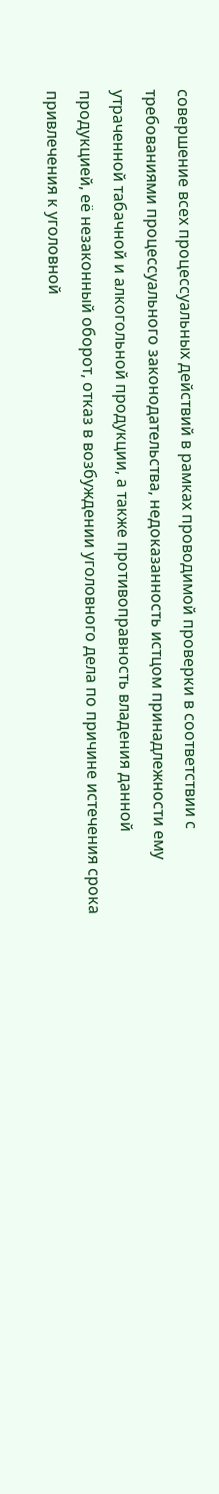совершение всех процессуальных действий в рамках проводимой проверки в соответствии с требованиями процессуального законодательства, недоказанность истцом принадлежности ему утраченной табачной и алкогольной продукции, а также противоправность владения данной продукцией, её незаконный оборот, отказ в возбуждении уголовного дела по причине истечения срока привлечения к уголовной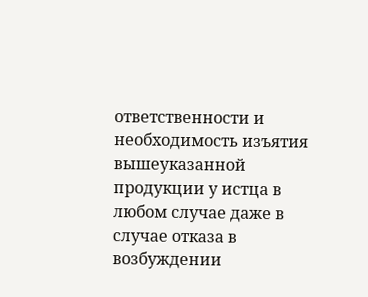ответственности и необходимость изъятия вышеуказанной продукции у истца в любом случае даже в случае отказа в возбуждении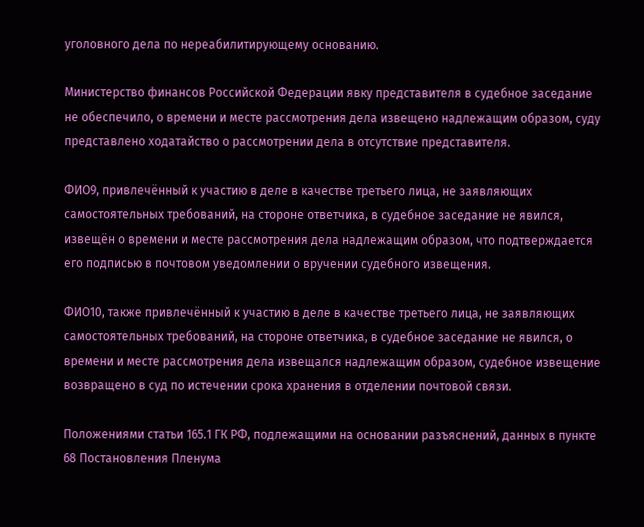уголовного дела по нереабилитирующему основанию.

Министерство финансов Российской Федерации явку представителя в судебное заседание не обеспечило, о времени и месте рассмотрения дела извещено надлежащим образом, суду представлено ходатайство о рассмотрении дела в отсутствие представителя.

ФИО9, привлечённый к участию в деле в качестве третьего лица, не заявляющих самостоятельных требований, на стороне ответчика, в судебное заседание не явился, извещён о времени и месте рассмотрения дела надлежащим образом, что подтверждается его подписью в почтовом уведомлении о вручении судебного извещения.

ФИО10, также привлечённый к участию в деле в качестве третьего лица, не заявляющих самостоятельных требований, на стороне ответчика, в судебное заседание не явился, о времени и месте рассмотрения дела извещался надлежащим образом, судебное извещение возвращено в суд по истечении срока хранения в отделении почтовой связи.

Положениями статьи 165.1 ГК РФ, подлежащими на основании разъяснений, данных в пункте 68 Постановления Пленума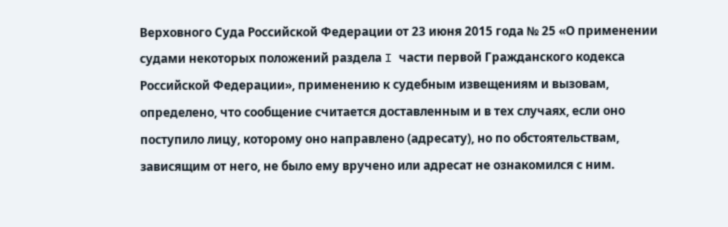Верховного Суда Российской Федерации от 23 июня 2015 года № 25 «О применении судами некоторых положений раздела I части первой Гражданского кодекса Российской Федерации», применению к судебным извещениям и вызовам, определено, что сообщение считается доставленным и в тех случаях, если оно поступило лицу, которому оно направлено (адресату), но по обстоятельствам, зависящим от него, не было ему вручено или адресат не ознакомился с ним.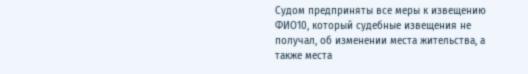Судом предприняты все меры к извещению ФИО10, который судебные извещения не получал, об изменении места жительства, а также места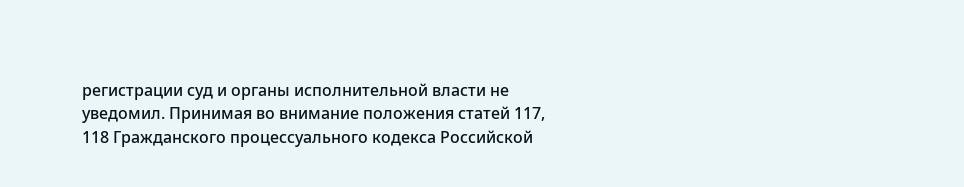регистрации суд и органы исполнительной власти не уведомил. Принимая во внимание положения статей 117, 118 Гражданского процессуального кодекса Российской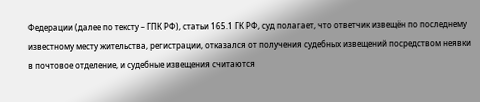Федерации (далее по тексту – ГПК РФ), статьи 165.1 ГК РФ, суд полагает, что ответчик извещён по последнему известному месту жительства, регистрации, отказался от получения судебных извещений посредством неявки в почтовое отделение, и судебные извещения считаются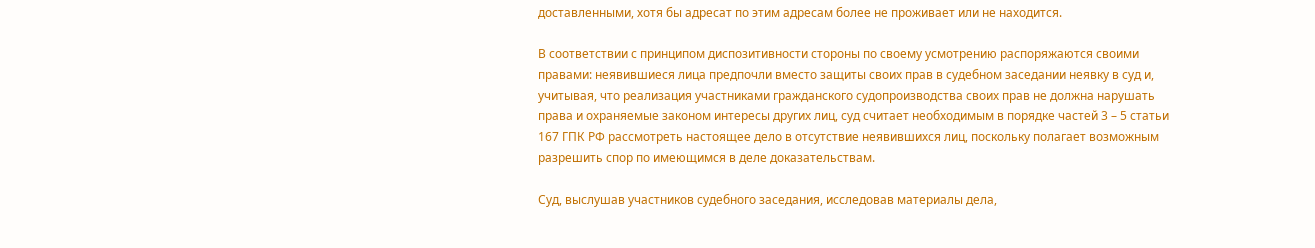доставленными, хотя бы адресат по этим адресам более не проживает или не находится.

В соответствии с принципом диспозитивности стороны по своему усмотрению распоряжаются своими правами: неявившиеся лица предпочли вместо защиты своих прав в судебном заседании неявку в суд и, учитывая, что реализация участниками гражданского судопроизводства своих прав не должна нарушать права и охраняемые законом интересы других лиц, суд считает необходимым в порядке частей 3 – 5 статьи 167 ГПК РФ рассмотреть настоящее дело в отсутствие неявившихся лиц, поскольку полагает возможным разрешить спор по имеющимся в деле доказательствам.

Суд, выслушав участников судебного заседания, исследовав материалы дела,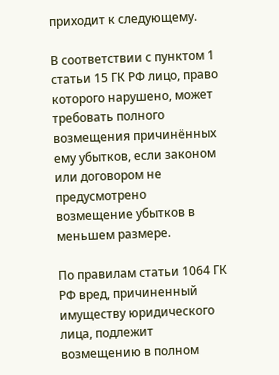приходит к следующему.

В соответствии с пунктом 1 статьи 15 ГК РФ лицо, право которого нарушено, может требовать полного возмещения причинённых ему убытков, если законом или договором не предусмотрено возмещение убытков в меньшем размере.

По правилам статьи 1064 ГК РФ вред, причиненный имуществу юридического лица, подлежит возмещению в полном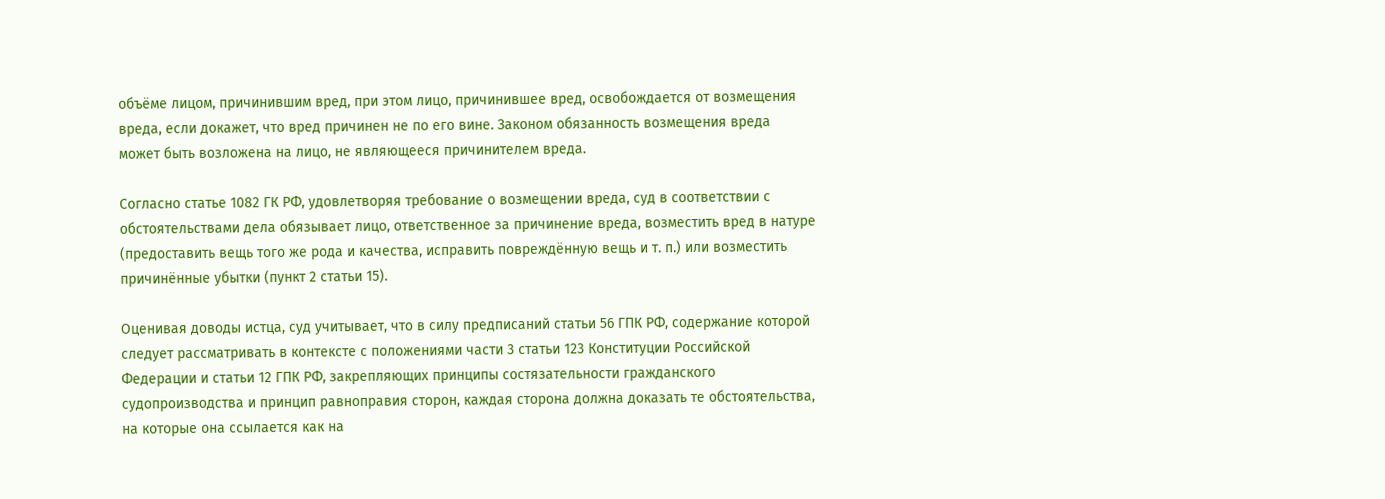объёме лицом, причинившим вред, при этом лицо, причинившее вред, освобождается от возмещения вреда, если докажет, что вред причинен не по его вине. Законом обязанность возмещения вреда может быть возложена на лицо, не являющееся причинителем вреда.

Согласно статье 1082 ГК РФ, удовлетворяя требование о возмещении вреда, суд в соответствии с обстоятельствами дела обязывает лицо, ответственное за причинение вреда, возместить вред в натуре (предоставить вещь того же рода и качества, исправить повреждённую вещь и т. п.) или возместить причинённые убытки (пункт 2 статьи 15).

Оценивая доводы истца, суд учитывает, что в силу предписаний статьи 56 ГПК РФ, содержание которой следует рассматривать в контексте с положениями части 3 статьи 123 Конституции Российской Федерации и статьи 12 ГПК РФ, закрепляющих принципы состязательности гражданского судопроизводства и принцип равноправия сторон, каждая сторона должна доказать те обстоятельства, на которые она ссылается как на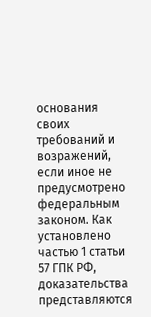основания своих требований и возражений, если иное не предусмотрено федеральным законом. Как установлено частью 1 статьи 57 ГПК РФ, доказательства представляются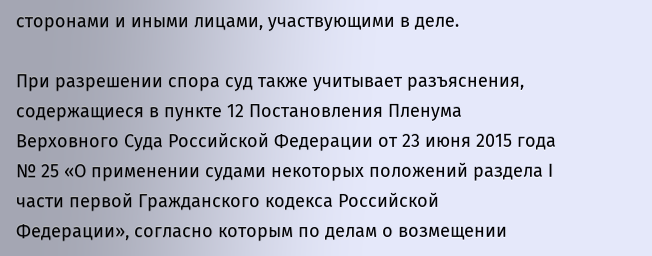сторонами и иными лицами, участвующими в деле.

При разрешении спора суд также учитывает разъяснения, содержащиеся в пункте 12 Постановления Пленума Верховного Суда Российской Федерации от 23 июня 2015 года № 25 «О применении судами некоторых положений раздела I части первой Гражданского кодекса Российской Федерации», согласно которым по делам о возмещении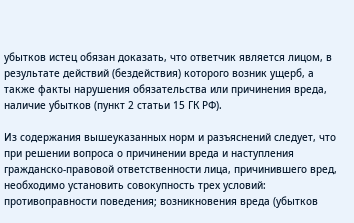убытков истец обязан доказать, что ответчик является лицом, в результате действий (бездействия) которого возник ущерб, а также факты нарушения обязательства или причинения вреда, наличие убытков (пункт 2 статьи 15 ГК РФ).

Из содержания вышеуказанных норм и разъяснений следует, что при решении вопроса о причинении вреда и наступления гражданско-правовой ответственности лица, причинившего вред, необходимо установить совокупность трех условий: противоправности поведения; возникновения вреда (убытков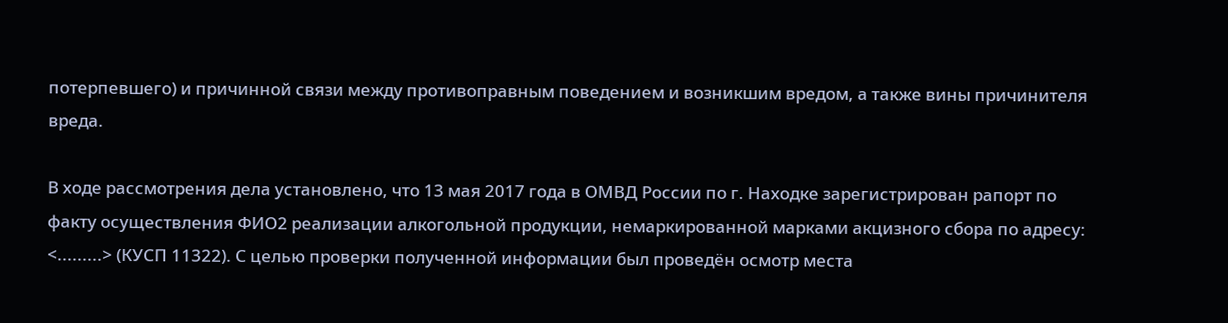потерпевшего) и причинной связи между противоправным поведением и возникшим вредом, а также вины причинителя вреда.

В ходе рассмотрения дела установлено, что 13 мая 2017 года в ОМВД России по г. Находке зарегистрирован рапорт по факту осуществления ФИО2 реализации алкогольной продукции, немаркированной марками акцизного сбора по адресу: <.........> (КУСП 11322). С целью проверки полученной информации был проведён осмотр места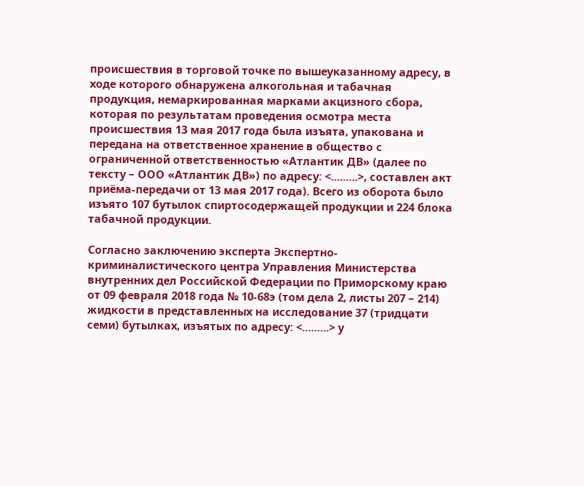происшествия в торговой точке по вышеуказанному адресу, в ходе которого обнаружена алкогольная и табачная продукция, немаркированная марками акцизного сбора, которая по результатам проведения осмотра места происшествия 13 мая 2017 года была изъята, упакована и передана на ответственное хранение в общество с ограниченной ответственностью «Атлантик ДВ» (далее по тексту – ООО «Атлантик ДВ») по адресу: <.........>, составлен акт приёма-передачи от 13 мая 2017 года). Всего из оборота было изъято 107 бутылок спиртосодержащей продукции и 224 блока табачной продукции.

Согласно заключению эксперта Экспертно-криминалистического центра Управления Министерства внутренних дел Российской Федерации по Приморскому краю от 09 февраля 2018 года № 10-68э (том дела 2, листы 207 – 214) жидкости в представленных на исследование 37 (тридцати семи) бутылках, изъятых по адресу: <.........> у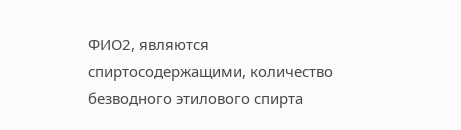ФИО2, являются спиртосодержащими, количество безводного этилового спирта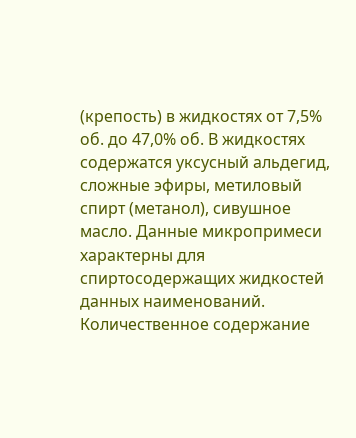(крепость) в жидкостях от 7,5% об. до 47,0% об. В жидкостях содержатся уксусный альдегид, сложные эфиры, метиловый спирт (метанол), сивушное масло. Данные микропримеси характерны для спиртосодержащих жидкостей данных наименований. Количественное содержание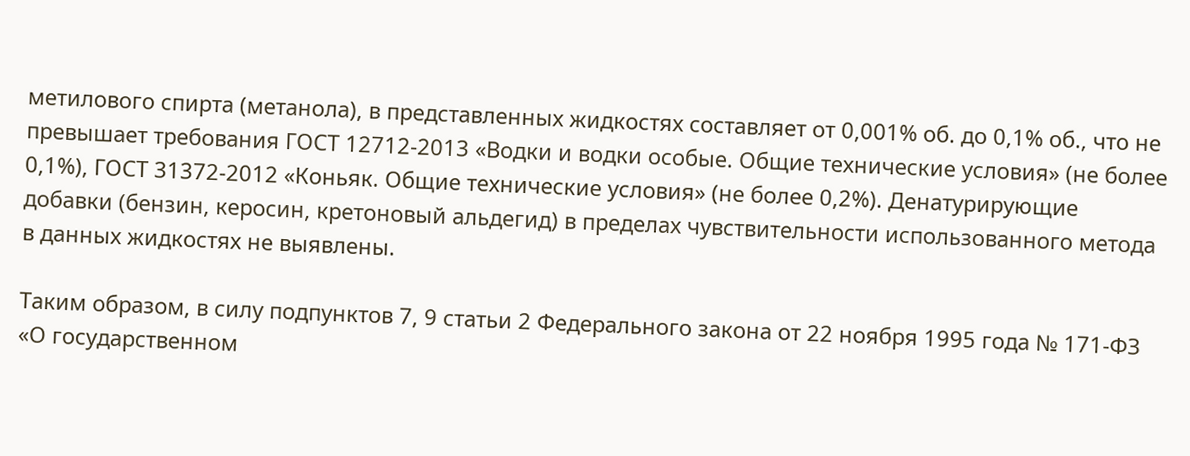метилового спирта (метанола), в представленных жидкостях составляет от 0,001% об. до 0,1% об., что не превышает требования ГОСТ 12712-2013 «Водки и водки особые. Общие технические условия» (не более 0,1%), ГОСТ 31372-2012 «Коньяк. Общие технические условия» (не более 0,2%). Денатурирующие добавки (бензин, керосин, кретоновый альдегид) в пределах чувствительности использованного метода в данных жидкостях не выявлены.

Таким образом, в силу подпунктов 7, 9 статьи 2 Федерального закона от 22 ноября 1995 года № 171-ФЗ «О государственном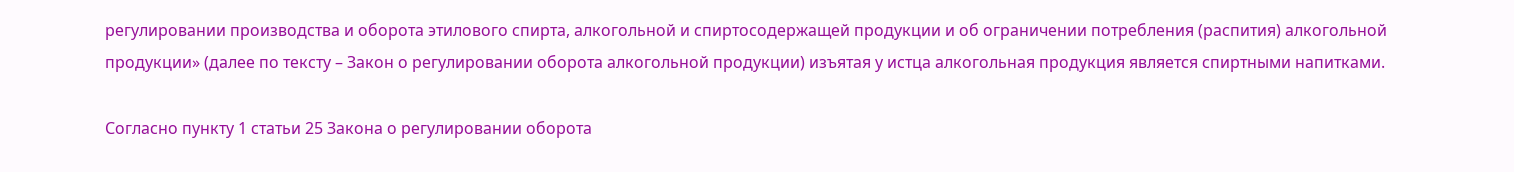регулировании производства и оборота этилового спирта, алкогольной и спиртосодержащей продукции и об ограничении потребления (распития) алкогольной продукции» (далее по тексту – Закон о регулировании оборота алкогольной продукции) изъятая у истца алкогольная продукция является спиртными напитками.

Согласно пункту 1 статьи 25 Закона о регулировании оборота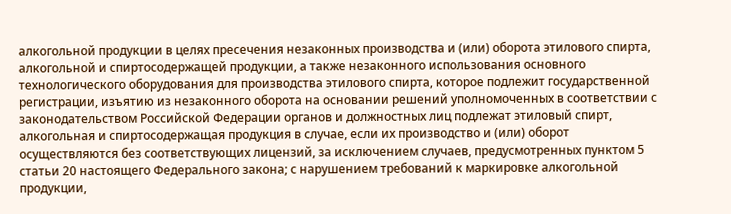алкогольной продукции в целях пресечения незаконных производства и (или) оборота этилового спирта, алкогольной и спиртосодержащей продукции, а также незаконного использования основного технологического оборудования для производства этилового спирта, которое подлежит государственной регистрации, изъятию из незаконного оборота на основании решений уполномоченных в соответствии с законодательством Российской Федерации органов и должностных лиц подлежат этиловый спирт, алкогольная и спиртосодержащая продукция в случае, если их производство и (или) оборот осуществляются без соответствующих лицензий, за исключением случаев, предусмотренных пунктом 5 статьи 20 настоящего Федерального закона; с нарушением требований к маркировке алкогольной продукции,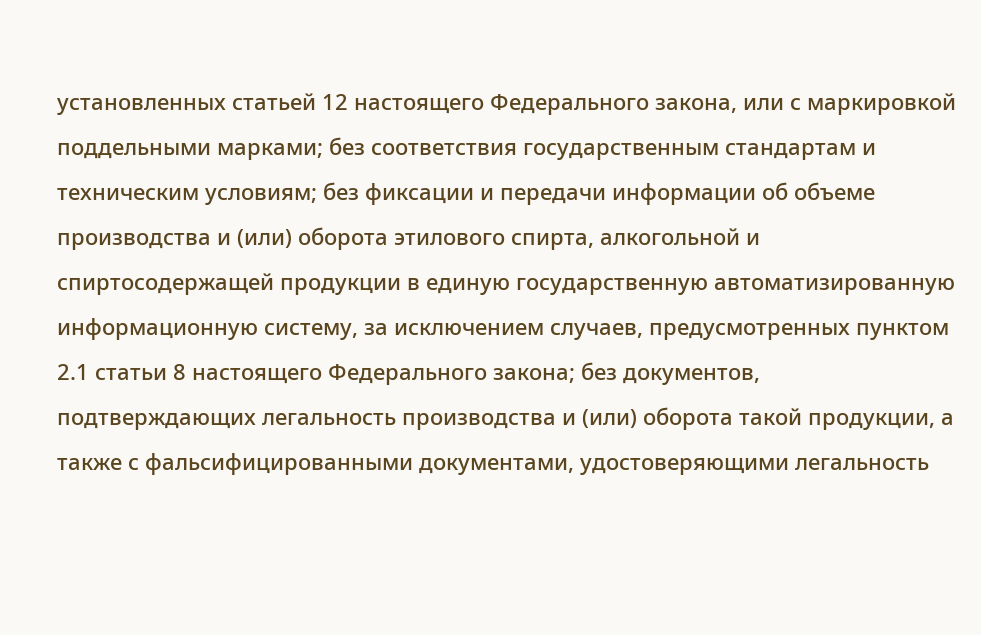установленных статьей 12 настоящего Федерального закона, или с маркировкой поддельными марками; без соответствия государственным стандартам и техническим условиям; без фиксации и передачи информации об объеме производства и (или) оборота этилового спирта, алкогольной и спиртосодержащей продукции в единую государственную автоматизированную информационную систему, за исключением случаев, предусмотренных пунктом 2.1 статьи 8 настоящего Федерального закона; без документов, подтверждающих легальность производства и (или) оборота такой продукции, а также с фальсифицированными документами, удостоверяющими легальность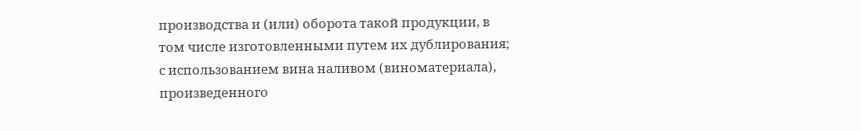производства и (или) оборота такой продукции, в том числе изготовленными путем их дублирования; с использованием вина наливом (виноматериала), произведенного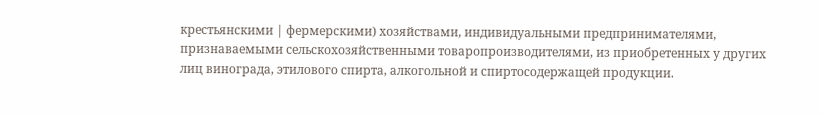крестьянскими | фермерскими) хозяйствами, индивидуальными предпринимателями, признаваемыми сельскохозяйственными товаропроизводителями, из приобретенных у других лиц винограда, этилового спирта, алкогольной и спиртосодержащей продукции.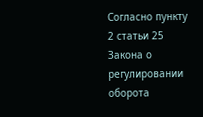Согласно пункту 2 статьи 25 Закона о регулировании оборота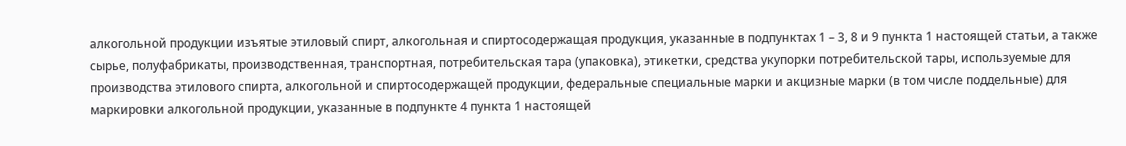алкогольной продукции изъятые этиловый спирт, алкогольная и спиртосодержащая продукция, указанные в подпунктах 1 – 3, 8 и 9 пункта 1 настоящей статьи, а также сырье, полуфабрикаты, производственная, транспортная, потребительская тара (упаковка), этикетки, средства укупорки потребительской тары, используемые для производства этилового спирта, алкогольной и спиртосодержащей продукции, федеральные специальные марки и акцизные марки (в том числе поддельные) для маркировки алкогольной продукции, указанные в подпункте 4 пункта 1 настоящей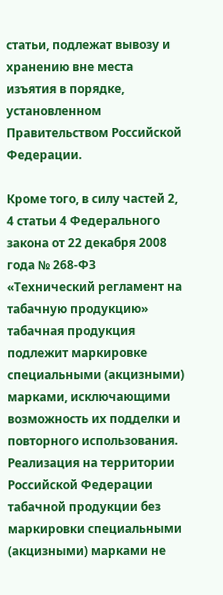статьи, подлежат вывозу и хранению вне места изъятия в порядке, установленном Правительством Российской Федерации.

Кроме того, в силу частей 2, 4 статьи 4 Федерального закона от 22 декабря 2008 года № 268-ФЗ «Технический регламент на табачную продукцию» табачная продукция подлежит маркировке специальными (акцизными) марками, исключающими возможность их подделки и повторного использования. Реализация на территории Российской Федерации табачной продукции без маркировки специальными (акцизными) марками не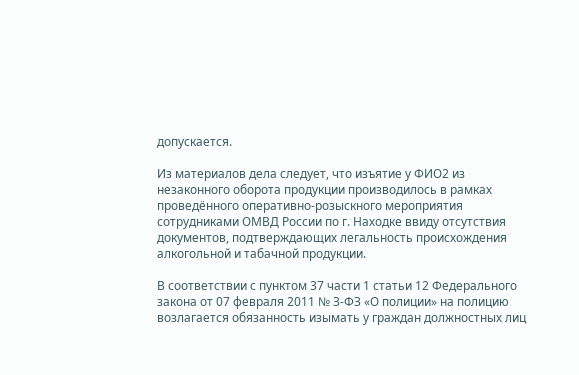допускается.

Из материалов дела следует, что изъятие у ФИО2 из незаконного оборота продукции производилось в рамках проведённого оперативно-розыскного мероприятия сотрудниками ОМВД России по г. Находке ввиду отсутствия документов, подтверждающих легальность происхождения алкогольной и табачной продукции.

В соответствии с пунктом 37 части 1 статьи 12 Федерального закона от 07 февраля 2011 № З-ФЗ «О полиции» на полицию возлагается обязанность изымать у граждан должностных лиц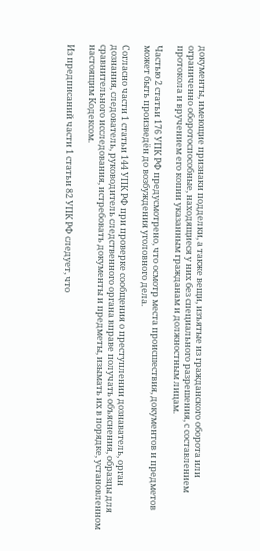документы, имеющие признаки подделки, а также вещи, изъятые из гражданского оборота или ограниченно оборотоспособные, находящиеся у них без специального разрешения, с составлением протокола и вручением его копии указанным гражданам и должностным лицам.

Частью 2 статьи 176 УПК РФ предусмотрено, что осмотр места происшествия, документов и предметов может быть произведён до возбуждения уголовного дела.

Согласно части 1 статьи 144 УПК РФ при проверке сообщения о преступлении дознаватель, орган дознания, следователь, руководитель следственного органа вправе получать объяснения, образцы для сравнительного исследования, истребовать документы и предметы, изымать их в порядке, установленном настоящим Кодексом.

Из предписаний части 1 статьи 82 УПК РФ следует, что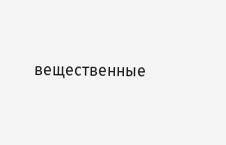вещественные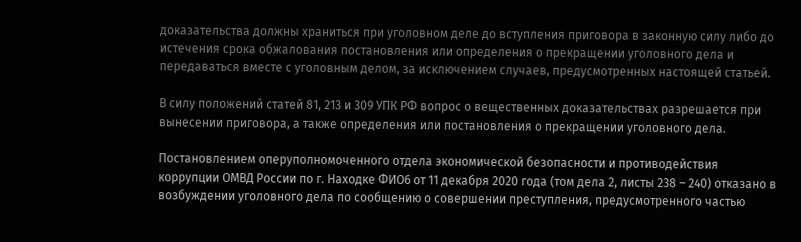доказательства должны храниться при уголовном деле до вступления приговора в законную силу либо до истечения срока обжалования постановления или определения о прекращении уголовного дела и передаваться вместе с уголовным делом, за исключением случаев, предусмотренных настоящей статьей.

В силу положений статей 81, 213 и 309 УПК РФ вопрос о вещественных доказательствах разрешается при вынесении приговора, а также определения или постановления о прекращении уголовного дела.

Постановлением оперуполномоченного отдела экономической безопасности и противодействия коррупции ОМВД России по г. Находке ФИО6 от 11 декабря 2020 года (том дела 2, листы 238 – 240) отказано в возбуждении уголовного дела по сообщению о совершении преступления, предусмотренного частью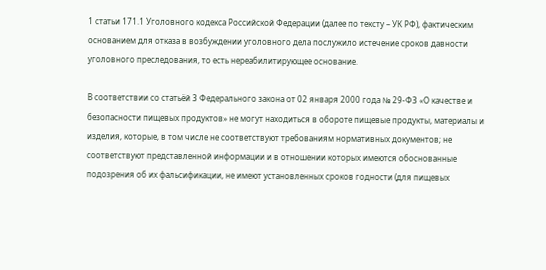1 статьи 171.1 Уголовного кодекса Российской Федерации (далее по тексту – УК РФ), фактическим основанием для отказа в возбуждении уголовного дела послужило истечение сроков давности уголовного преследования, то есть нереабилитирующее основание.

В соответствии со статьёй 3 Федерального закона от 02 января 2000 года № 29-ФЗ «О качестве и безопасности пищевых продуктов» не могут находиться в обороте пищевые продукты, материалы и изделия, которые, в том числе не соответствуют требованиям нормативных документов; не соответствуют представленной информации и в отношении которых имеются обоснованные подозрения об их фальсификации, не имеют установленных сроков годности (для пищевых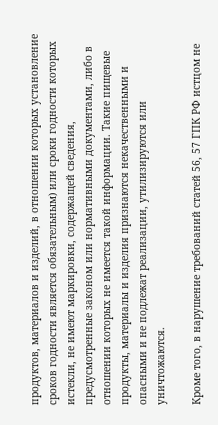продуктов, материалов и изделий, в отношении которых установление сроков годности является обязательным) или сроки годности которых истекли, не имеют маркировки, содержащей сведения, предусмотренные законом или нормативными документами, либо в отношении которых не имеется такой информации. Такие пищевые продукты, материалы и изделия признаются некачественными и опасными и не подлежат реализации, утилизируются или уничтожаются.

Кроме того, в нарушение требований статей 56, 57 ГПК РФ истцом не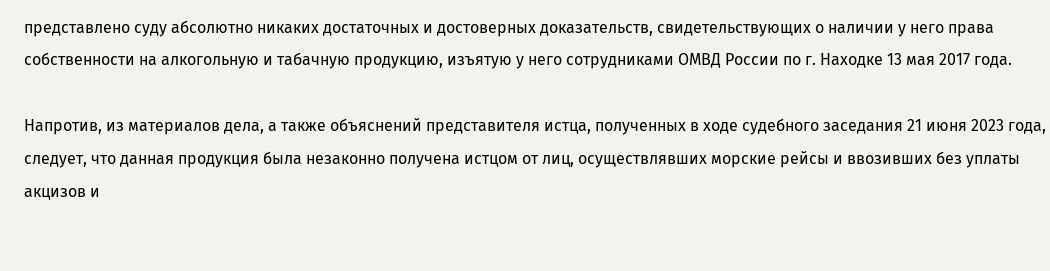представлено суду абсолютно никаких достаточных и достоверных доказательств, свидетельствующих о наличии у него права собственности на алкогольную и табачную продукцию, изъятую у него сотрудниками ОМВД России по г. Находке 13 мая 2017 года.

Напротив, из материалов дела, а также объяснений представителя истца, полученных в ходе судебного заседания 21 июня 2023 года, следует, что данная продукция была незаконно получена истцом от лиц, осуществлявших морские рейсы и ввозивших без уплаты акцизов и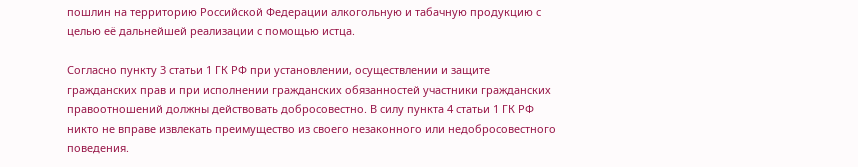пошлин на территорию Российской Федерации алкогольную и табачную продукцию с целью её дальнейшей реализации с помощью истца.

Согласно пункту 3 статьи 1 ГК РФ при установлении, осуществлении и защите гражданских прав и при исполнении гражданских обязанностей участники гражданских правоотношений должны действовать добросовестно. В силу пункта 4 статьи 1 ГК РФ никто не вправе извлекать преимущество из своего незаконного или недобросовестного поведения.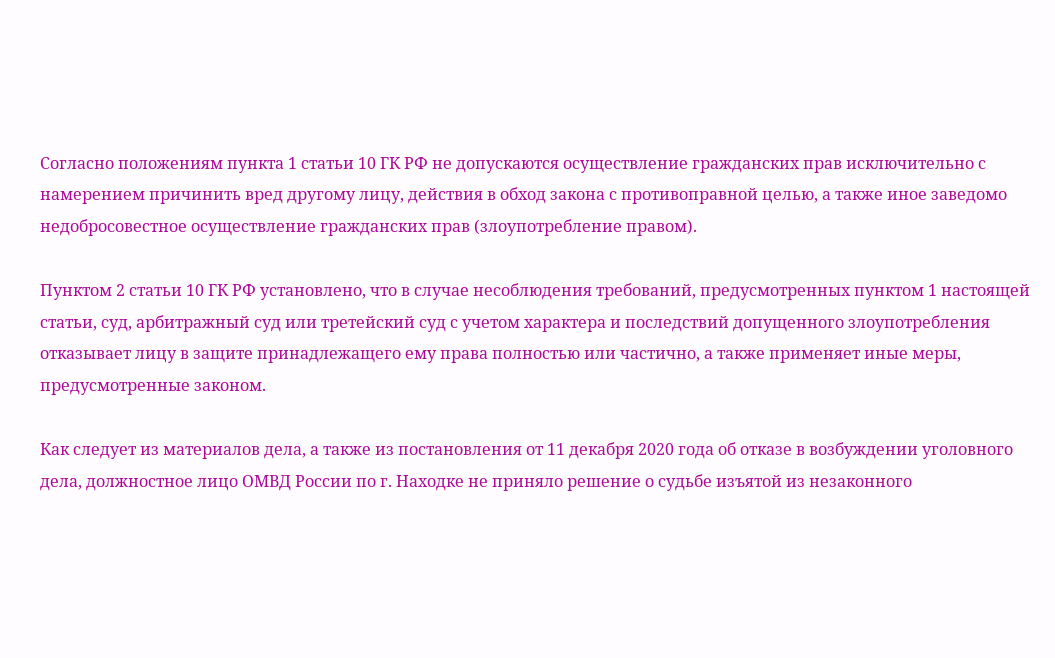Согласно положениям пункта 1 статьи 10 ГК РФ не допускаются осуществление гражданских прав исключительно с намерением причинить вред другому лицу, действия в обход закона с противоправной целью, а также иное заведомо недобросовестное осуществление гражданских прав (злоупотребление правом).

Пунктом 2 статьи 10 ГК РФ установлено, что в случае несоблюдения требований, предусмотренных пунктом 1 настоящей статьи, суд, арбитражный суд или третейский суд с учетом характера и последствий допущенного злоупотребления отказывает лицу в защите принадлежащего ему права полностью или частично, а также применяет иные меры, предусмотренные законом.

Как следует из материалов дела, а также из постановления от 11 декабря 2020 года об отказе в возбуждении уголовного дела, должностное лицо ОМВД России по г. Находке не приняло решение о судьбе изъятой из незаконного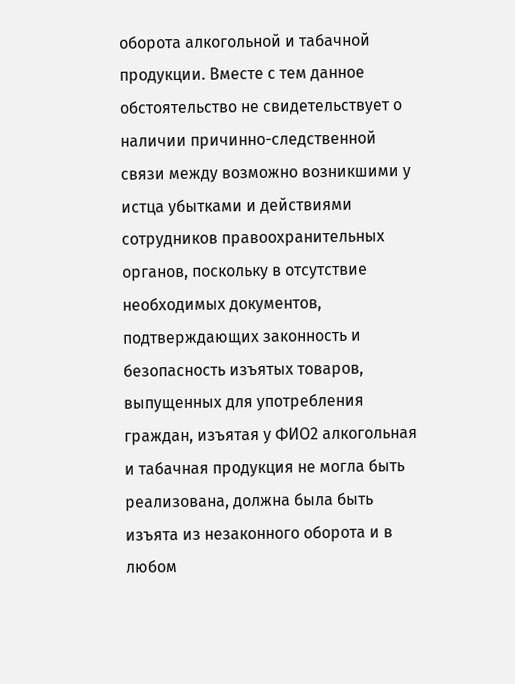оборота алкогольной и табачной продукции. Вместе с тем данное обстоятельство не свидетельствует о наличии причинно-следственной связи между возможно возникшими у истца убытками и действиями сотрудников правоохранительных органов, поскольку в отсутствие необходимых документов, подтверждающих законность и безопасность изъятых товаров, выпущенных для употребления граждан, изъятая у ФИО2 алкогольная и табачная продукция не могла быть реализована, должна была быть изъята из незаконного оборота и в любом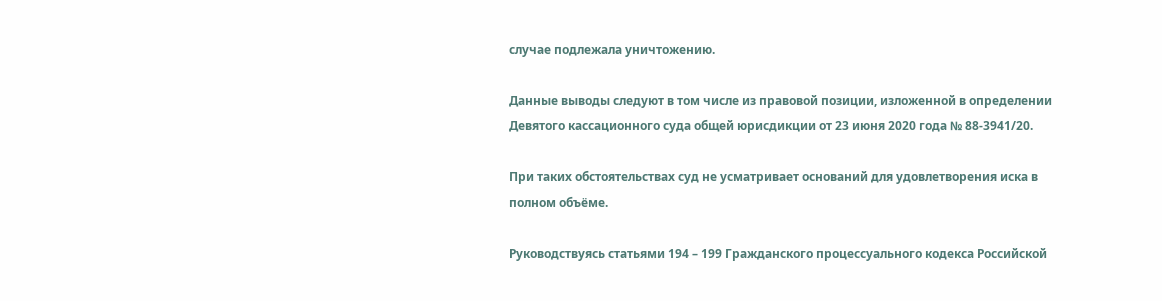случае подлежала уничтожению.

Данные выводы следуют в том числе из правовой позиции, изложенной в определении Девятого кассационного суда общей юрисдикции от 23 июня 2020 года № 88-3941/20.

При таких обстоятельствах суд не усматривает оснований для удовлетворения иска в полном объёме.

Руководствуясь статьями 194 – 199 Гражданского процессуального кодекса Российской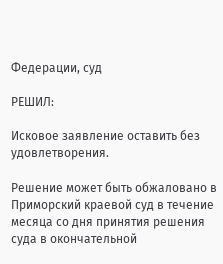Федерации, суд

РЕШИЛ:

Исковое заявление оставить без удовлетворения.

Решение может быть обжаловано в Приморский краевой суд в течение месяца со дня принятия решения суда в окончательной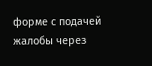форме с подачей жалобы через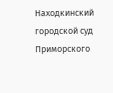Находкинский городской суд Приморского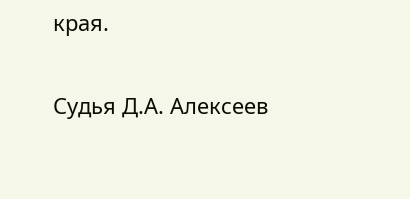края.

Судья Д.А. Алексеев